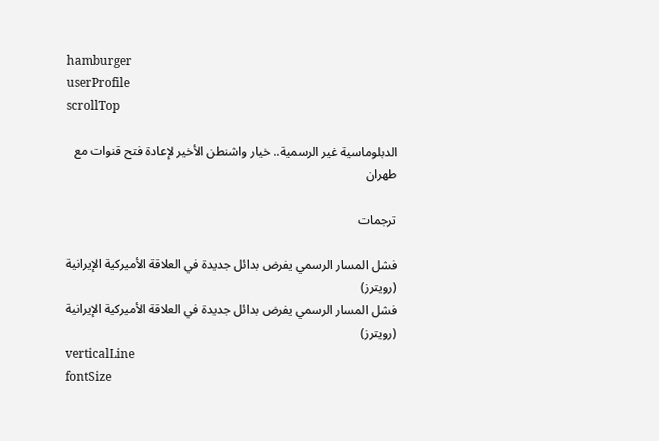hamburger
userProfile
scrollTop

الدبلوماسية غير الرسمية.. خيار واشنطن الأخير لإعادة فتح قنوات مع طهران

ترجمات

فشل المسار الرسمي يفرض بدائل جديدة في العلاقة الأميركية الإيرانية (رويترز)
فشل المسار الرسمي يفرض بدائل جديدة في العلاقة الأميركية الإيرانية (رويترز)
verticalLine
fontSize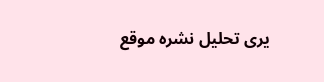يرى تحليل نشره موقع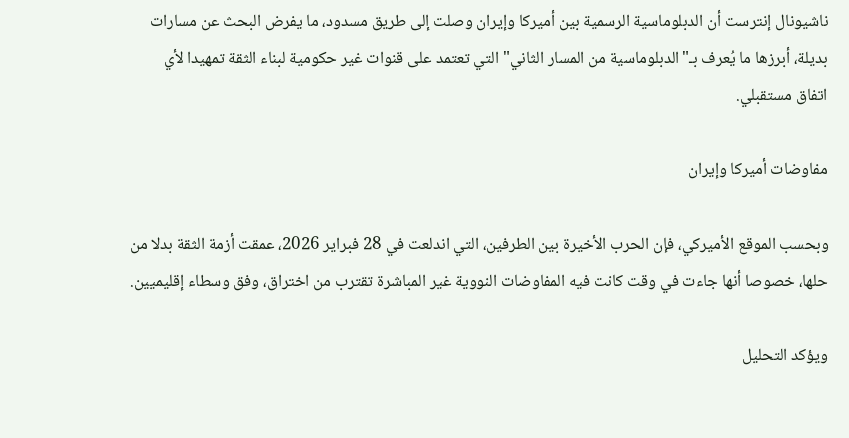ناشيونال إنترست أن الدبلوماسية الرسمية بين أميركا وإيران وصلت إلى طريق مسدود، ما يفرض البحث عن مسارات بديلة، أبرزها ما يُعرف بـ"الدبلوماسية من المسار الثاني" التي تعتمد على قنوات غير حكومية لبناء الثقة تمهيدا لأي اتفاق مستقبلي.

مفاوضات أميركا وإيران

وبحسب الموقع الأميركي، فإن الحرب الأخيرة بين الطرفين، التي اندلعت في 28 فبراير 2026، عمقت أزمة الثقة بدلا من حلها، خصوصا أنها جاءت في وقت كانت فيه المفاوضات النووية غير المباشرة تقترب من اختراق، وفق وسطاء إقليميين.

ويؤكد التحليل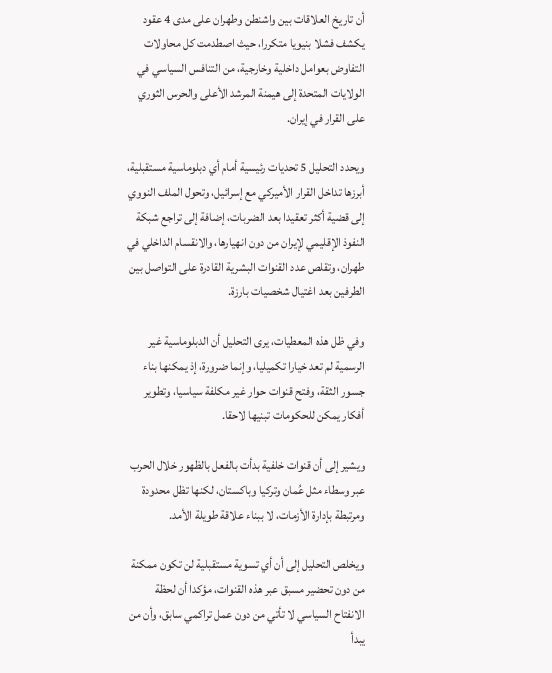أن تاريخ العلاقات بين واشنطن وطهران على مدى 4 عقود يكشف فشلا بنيويا متكررا، حيث اصطدمت كل محاولات التفاوض بعوامل داخلية وخارجية، من التنافس السياسي في الولايات المتحدة إلى هيمنة المرشد الأعلى والحرس الثوري على القرار في إيران.

ويحدد التحليل 5 تحديات رئيسية أمام أي دبلوماسية مستقبلية، أبرزها تداخل القرار الأميركي مع إسرائيل، وتحول الملف النووي إلى قضية أكثر تعقيدا بعد الضربات، إضافة إلى تراجع شبكة النفوذ الإقليمي لإيران من دون انهيارها، والانقسام الداخلي في طهران، وتقلص عدد القنوات البشرية القادرة على التواصل بين الطرفين بعد اغتيال شخصيات بارزة.

وفي ظل هذه المعطيات، يرى التحليل أن الدبلوماسية غير الرسمية لم تعد خيارا تكميليا، وإنما ضرورة، إذ يمكنها بناء جسور الثقة، وفتح قنوات حوار غير مكلفة سياسيا، وتطوير أفكار يمكن للحكومات تبنيها لاحقا.

ويشير إلى أن قنوات خلفية بدأت بالفعل بالظهور خلال الحرب عبر وسطاء مثل عُمان وتركيا وباكستان، لكنها تظل محدودة ومرتبطة بإدارة الأزمات، لا ببناء علاقة طويلة الأمد.

ويخلص التحليل إلى أن أي تسوية مستقبلية لن تكون ممكنة من دون تحضير مسبق عبر هذه القنوات، مؤكدا أن لحظة الانفتاح السياسي لا تأتي من دون عمل تراكمي سابق، وأن من يبدأ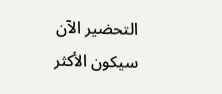التحضير الآن سيكون الأكثر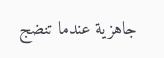جاهزية عندما تنضج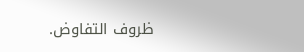ظروف التفاوض.